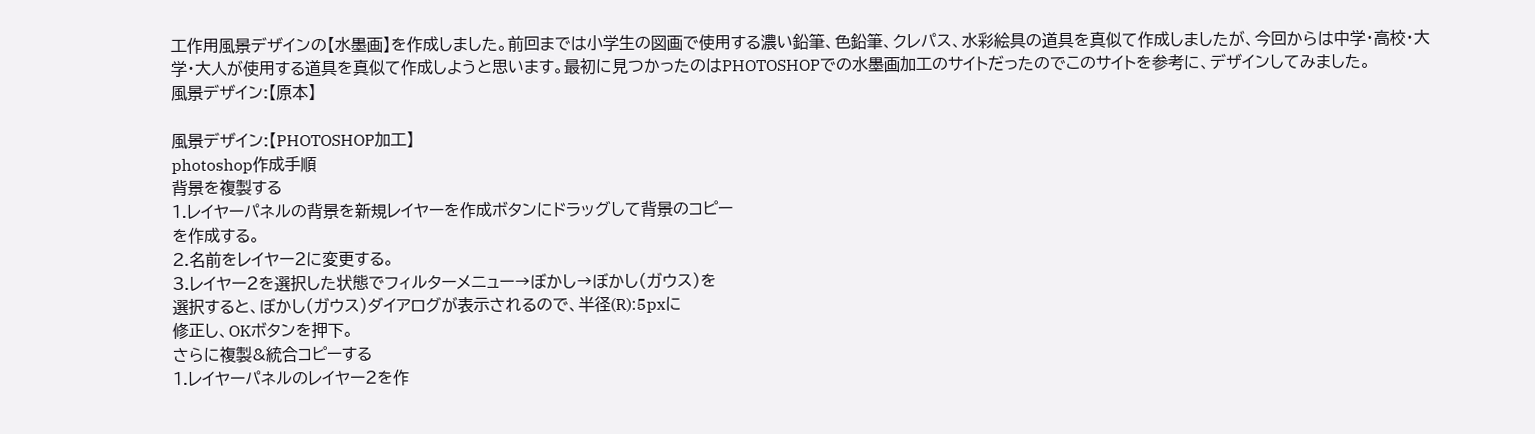工作用風景デザインの【水墨画】を作成しました。前回までは小学生の図画で使用する濃い鉛筆、色鉛筆、クレパス、水彩絵具の道具を真似て作成しましたが、今回からは中学・高校・大学・大人が使用する道具を真似て作成しようと思います。最初に見つかったのはPHOTOSHOPでの水墨画加工のサイトだったのでこのサイトを参考に、デザインしてみました。
風景デザイン:【原本】

風景デザイン:【PHOTOSHOP加工】
photoshop作成手順
背景を複製する
1.レイヤーパネルの背景を新規レイヤーを作成ボタンにドラッグして背景のコピー
を作成する。
2.名前をレイヤー2に変更する。
3.レイヤー2を選択した状態でフィルターメニュー→ぼかし→ぼかし(ガウス)を
選択すると、ぼかし(ガウス)ダイアログが表示されるので、半径(R):5pxに
修正し、OKボタンを押下。
さらに複製&統合コピーする
1.レイヤーパネルのレイヤー2を作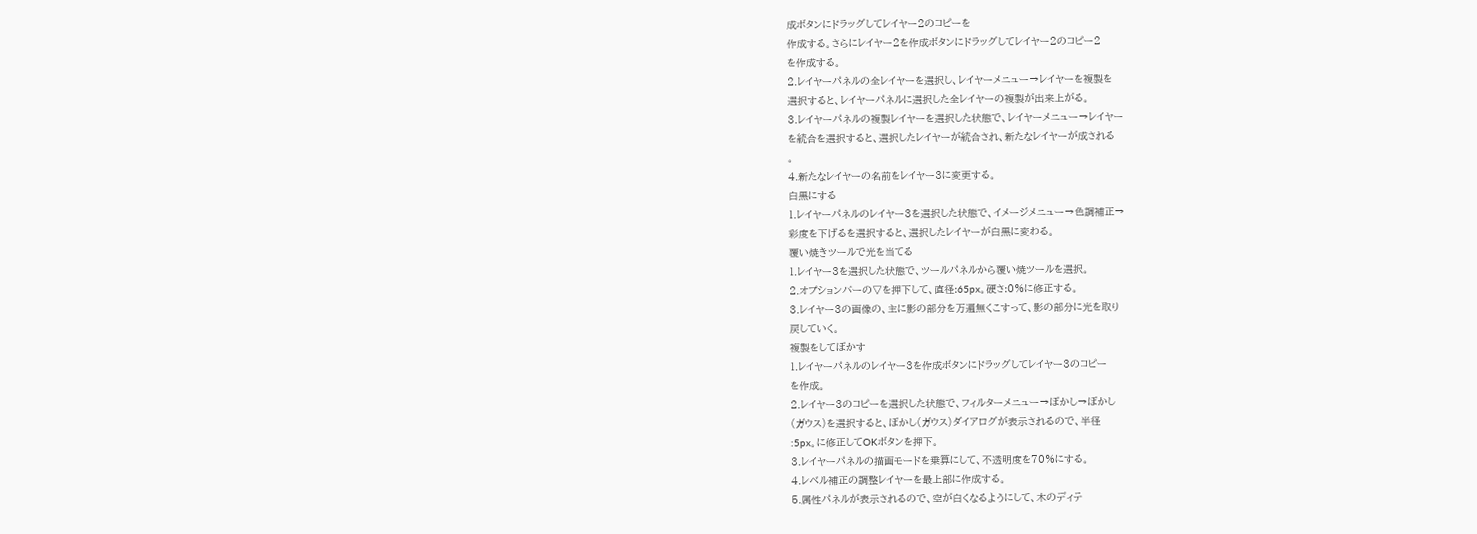成ボタンにドラッグしてレイヤー2のコピーを
作成する。さらにレイヤー2を作成ボタンにドラッグしてレイヤー2のコピー2
を作成する。
2.レイヤーパネルの全レイヤーを選択し、レイヤーメニュー→レイヤーを複製を
選択すると、レイヤーパネルに選択した全レイヤーの複製が出来上がる。
3.レイヤーパネルの複製レイヤーを選択した状態で、レイヤーメニュー→レイヤー
を統合を選択すると、選択したレイヤーが統合され、新たなレイヤーが成される
。
4.新たなレイヤーの名前をレイヤー3に変更する。
白黒にする
1.レイヤーパネルのレイヤー3を選択した状態で、イメージメニュー→色調補正→
彩度を下げるを選択すると、選択したレイヤーが白黒に変わる。
覆い焼きツールで光を当てる
1.レイヤー3を選択した状態で、ツールパネルから覆い焼ツールを選択。
2.オプションバーの▽を押下して、直径:65px。硬さ:0%に修正する。
3.レイヤー3の画像の、主に影の部分を万遍無くこすって、影の部分に光を取り
戻していく。
複製をしてぼかす
1.レイヤーパネルのレイヤー3を作成ボタンにドラッグしてレイヤー3のコピー
を作成。
2.レイヤー3のコピーを選択した状態で、フィルターメニュー→ぼかし→ぼかし
(ガウス)を選択すると、ぼかし(ガウス)ダイアログが表示されるので、半径
:5px。に修正してOKボタンを押下。
3.レイヤーパネルの描画モードを乗算にして、不透明度を70%にする。
4.レベル補正の調整レイヤーを最上部に作成する。
5.属性パネルが表示されるので、空が白くなるようにして、木のディテ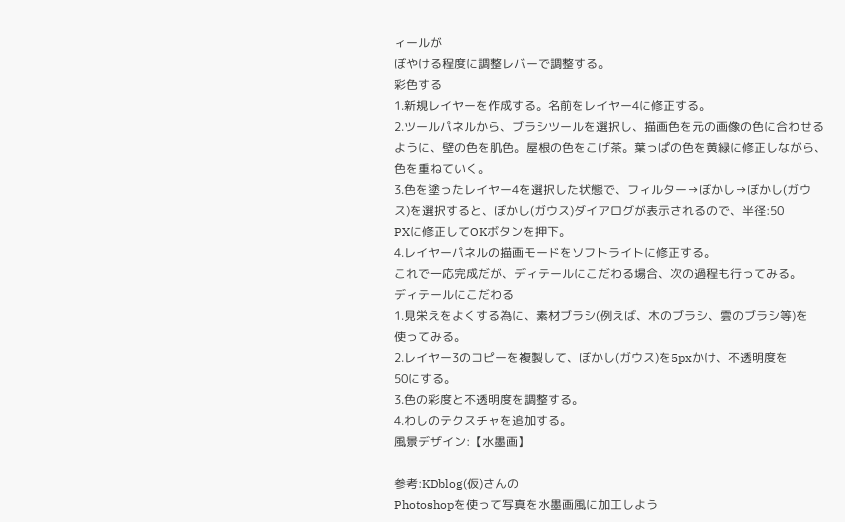ィールが
ぼやける程度に調整レバーで調整する。
彩色する
1.新規レイヤーを作成する。名前をレイヤー4に修正する。
2.ツールパネルから、ブラシツールを選択し、描画色を元の画像の色に合わせる
ように、壁の色を肌色。屋根の色をこげ茶。葉っぱの色を黄緑に修正しながら、
色を重ねていく。
3.色を塗ったレイヤー4を選択した状態で、フィルター→ぼかし→ぼかし(ガウ
ス)を選択すると、ぼかし(ガウス)ダイアログが表示されるので、半径:50
PXに修正してOKボタンを押下。
4.レイヤーパネルの描画モードをソフトライトに修正する。
これで一応完成だが、ディテールにこだわる場合、次の過程も行ってみる。
ディテールにこだわる
1.見栄えをよくする為に、素材ブラシ(例えば、木のブラシ、雲のブラシ等)を
使ってみる。
2.レイヤー3のコピーを複製して、ぼかし(ガウス)を5pxかけ、不透明度を
50にする。
3.色の彩度と不透明度を調整する。
4.わしのテクスチャを追加する。
風景デザイン:【水墨画】

参考:KDblog(仮)さんの
Photoshopを使って写真を水墨画風に加工しよう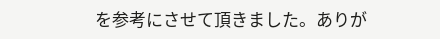を参考にさせて頂きました。ありが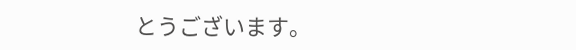とうございます。